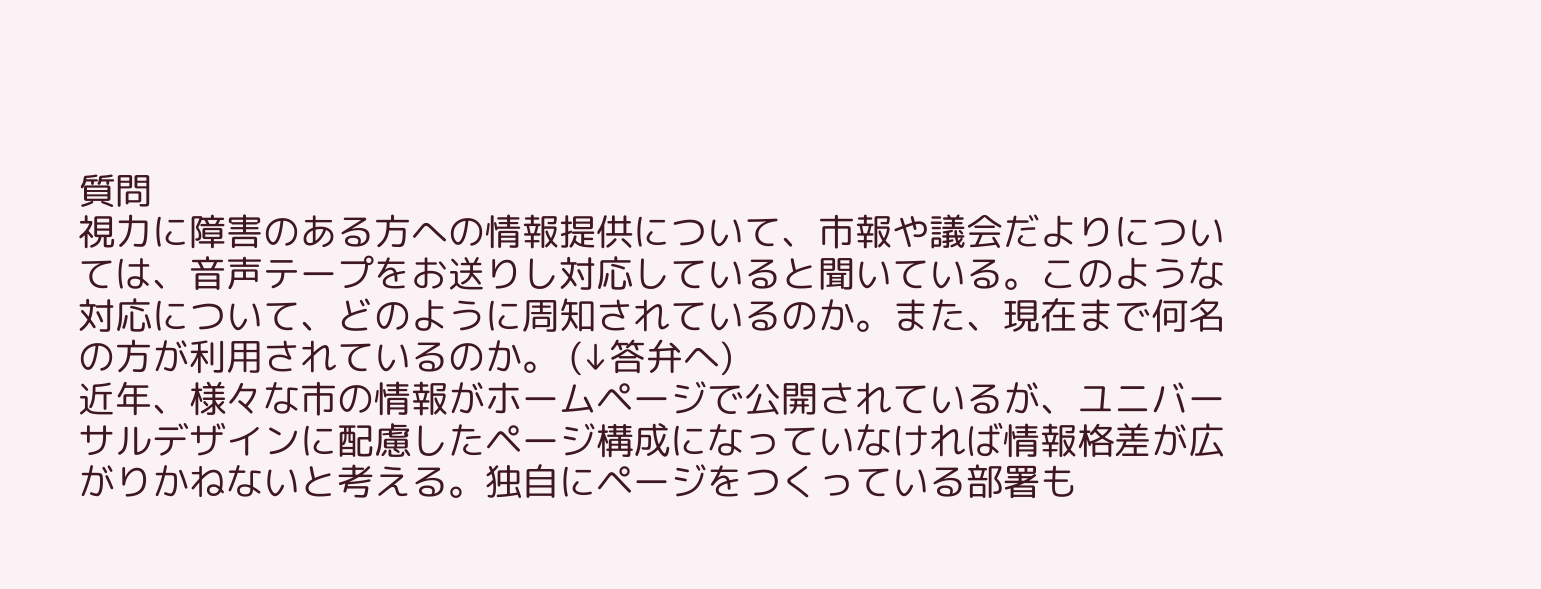質問
視力に障害のある方への情報提供について、市報や議会だよりについては、音声テープをお送りし対応していると聞いている。このような対応について、どのように周知されているのか。また、現在まで何名の方が利用されているのか。 (↓答弁へ)
近年、様々な市の情報がホームページで公開されているが、ユニバーサルデザインに配慮したページ構成になっていなければ情報格差が広がりかねないと考える。独自にページをつくっている部署も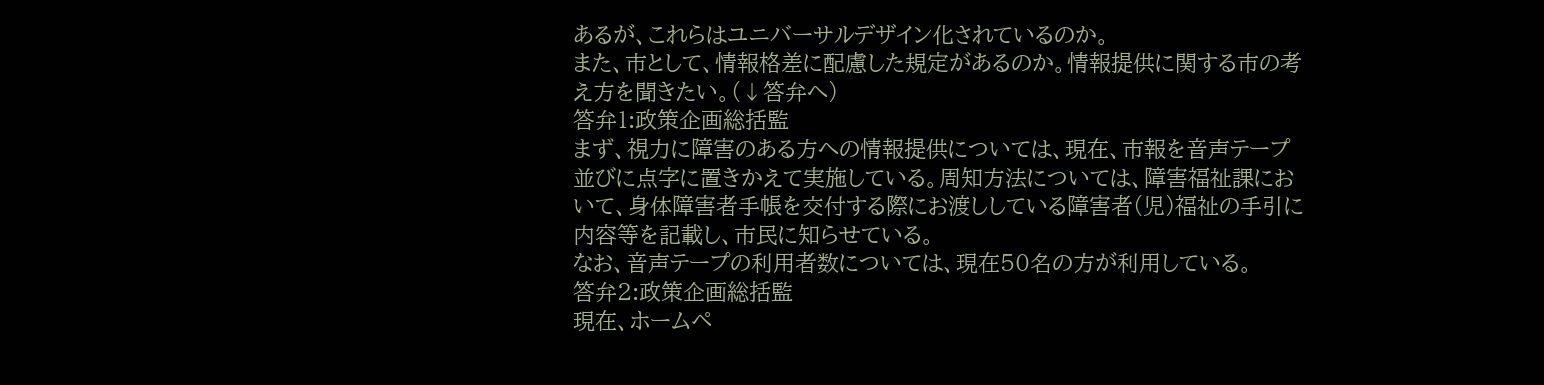あるが、これらはユニバーサルデザイン化されているのか。
また、市として、情報格差に配慮した規定があるのか。情報提供に関する市の考え方を聞きたい。(↓答弁へ)
答弁1:政策企画総括監
まず、視力に障害のある方への情報提供については、現在、市報を音声テープ並びに点字に置きかえて実施している。周知方法については、障害福祉課において、身体障害者手帳を交付する際にお渡ししている障害者(児)福祉の手引に内容等を記載し、市民に知らせている。
なお、音声テープの利用者数については、現在50名の方が利用している。
答弁2:政策企画総括監
現在、ホームペ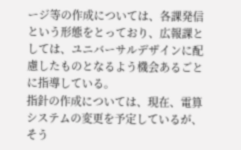ージ等の作成については、各課発信という形態をとっており、広報課としては、ユニバーサルデザインに配慮したものとなるよう機会あるごとに指導している。
指針の作成については、現在、電算システムの変更を予定しているが、そう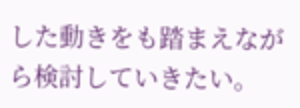した動きをも踏まえながら検討していきたい。